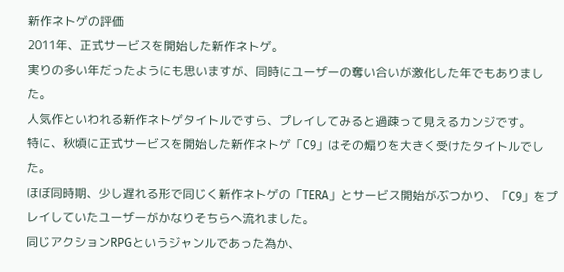新作ネトゲの評価
2011年、正式サービスを開始した新作ネトゲ。
実りの多い年だったようにも思いますが、同時にユーザーの奪い合いが激化した年でもありました。
人気作といわれる新作ネトゲタイトルですら、プレイしてみると過疎って見えるカンジです。
特に、秋頃に正式サービスを開始した新作ネトゲ「C9」はその煽りを大きく受けたタイトルでした。
ほぼ同時期、少し遅れる形で同じく新作ネトゲの「TERA」とサービス開始がぶつかり、「C9」をプレイしていたユーザーがかなりそちらへ流れました。
同じアクションRPGというジャンルであった為か、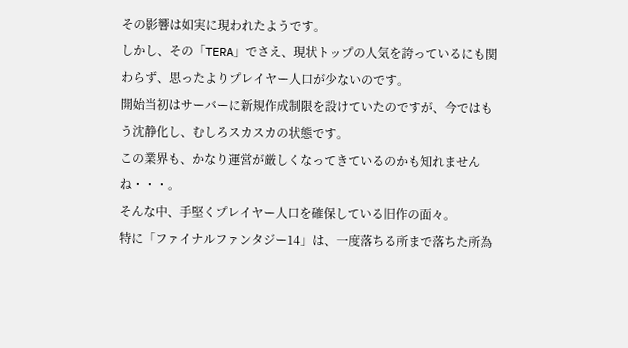その影響は如実に現われたようです。
しかし、その「TERA」でさえ、現状トップの人気を誇っているにも関わらず、思ったよりプレイヤー人口が少ないのです。
開始当初はサーバーに新規作成制限を設けていたのですが、今ではもう沈静化し、むしろスカスカの状態です。
この業界も、かなり運営が厳しくなってきているのかも知れませんね・・・。
そんな中、手堅くプレイヤー人口を確保している旧作の面々。
特に「ファイナルファンタジー14」は、一度落ちる所まで落ちた所為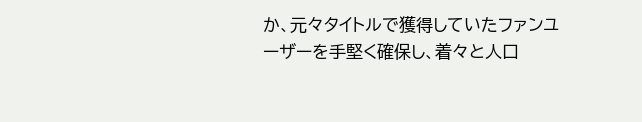か、元々タイトルで獲得していたファンユーザーを手堅く確保し、着々と人口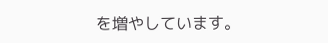を増やしています。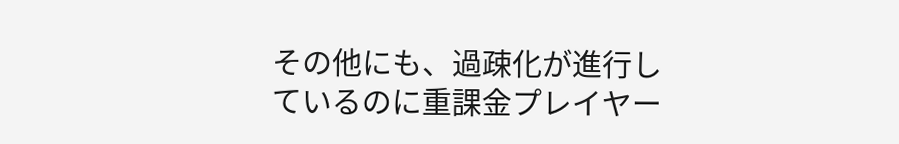その他にも、過疎化が進行しているのに重課金プレイヤー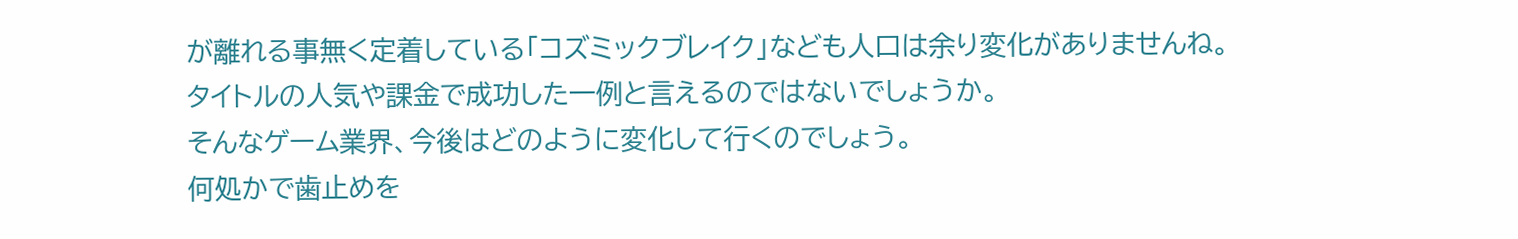が離れる事無く定着している「コズミックブレイク」なども人口は余り変化がありませんね。
タイトルの人気や課金で成功した一例と言えるのではないでしょうか。
そんなゲーム業界、今後はどのように変化して行くのでしょう。
何処かで歯止めを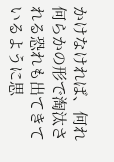かけなければ、何れ何らかの形で淘汰される恐れも出てきているように思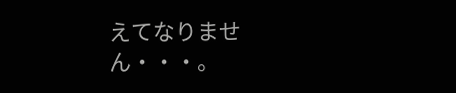えてなりません・・・。